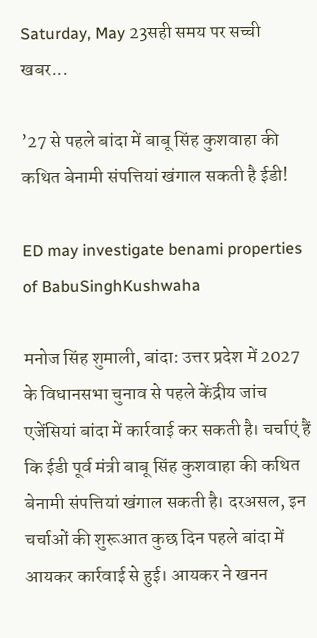Saturday, May 23सही समय पर सच्ची खबर...

’27 से पहले बांदा में बाबू सिंह कुशवाहा की कथित बेनामी संपत्तियां खंगाल सकती है ईडी!

ED may investigate benami properties of BabuSinghKushwaha

मनोज सिंह शुमाली, बांदा: उत्तर प्रदेश में 2027 के विधानसभा चुनाव से पहले केंद्रीय जांच एजेंसियां बांदा में कार्रवाई कर सकती है। चर्चाएं हैं कि ईडी पूर्व मंत्री बाबू सिंह कुशवाहा की कथित बेनामी संपत्तियां खंगाल सकती है। दरअसल, इन चर्चाओं की शुरूआत कुछ दिन पहले बांदा में आयकर कार्रवाई से हुई। आयकर ने खनन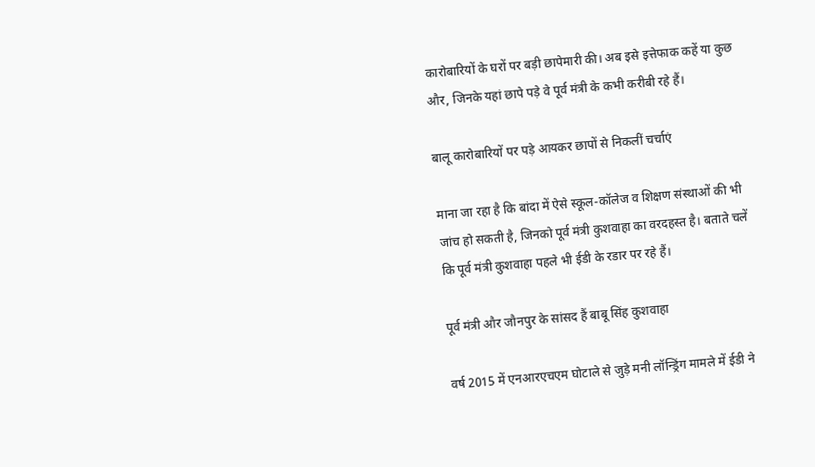कारोबारियों के घरों पर बड़ी छापेमारी की। अब इसे इत्तेफाक कहें या कुछ और, जिनके यहां छापे पड़े वे पूर्व मंत्री के कभी करीबी रहे हैं।

बालू कारोबारियों पर पड़े आयकर छापों से निकलीं चर्चाएं

माना जा रहा है कि बांदा में ऐसे स्कूल-कॉलेज व शिक्षण संस्थाओं की भी जांच हो सकती है, जिनको पूर्व मंत्री कुशवाहा का वरदहस्त है। बताते चलें कि पूर्व मंत्री कुशवाहा पहले भी ईडी के रडार पर रहे हैं।

पूर्व मंत्री और जौनपुर के सांसद हैं बाबू सिंह कुशवाहा

वर्ष 2015 में एनआरएचएम घोटाले से जुड़े मनी लॉन्ड्रिंग मामले में ईडी ने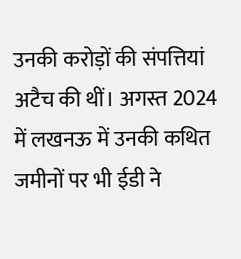उनकी करोड़ों की संपत्तियां अटैच की थीं। अगस्त 2024 में लखनऊ में उनकी कथित जमीनों पर भी ईडी ने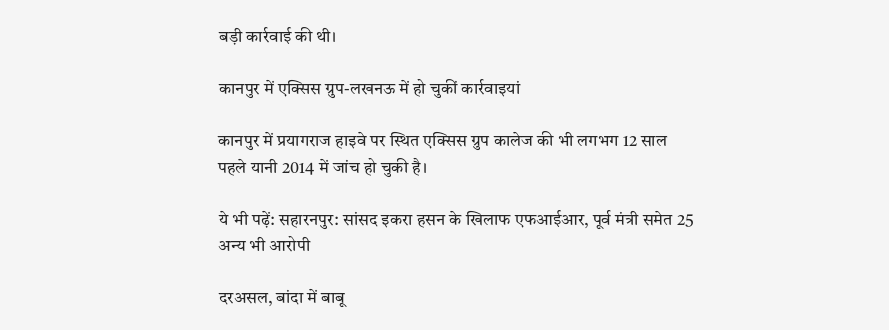बड़ी कार्रवाई की थी।

कानपुर में एक्सिस ग्रुप-लखनऊ में हो चुकीं कार्रवाइयां

कानपुर में प्रयागराज हाइवे पर स्थित एक्सिस ग्रुप कालेज की भी लगभग 12 साल पहले यानी 2014 में जांच हो चुकी है।

ये भी पढ़ें: सहारनपुर: सांसद इकरा हसन के खिलाफ एफआईआर, पूर्व मंत्री समेत 25 अन्य भी आरोपी

दरअसल, बांदा में बाबू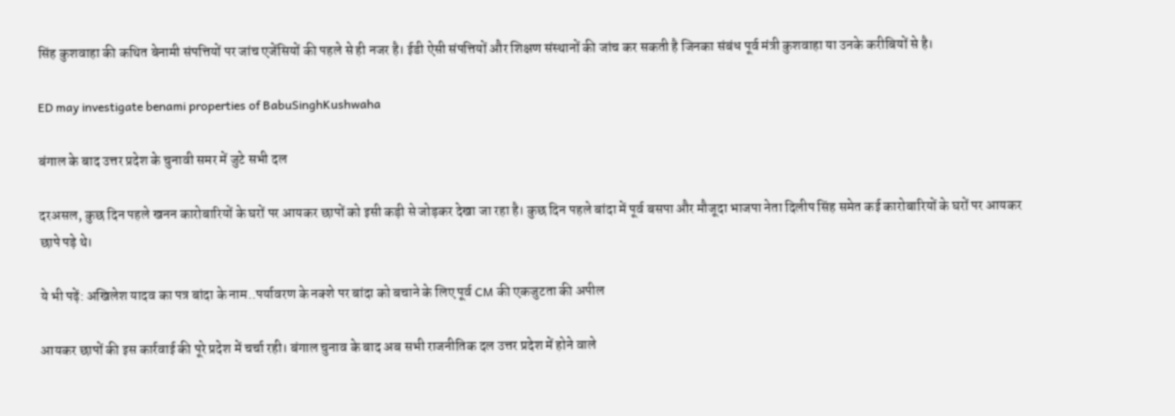सिंह कुशवाहा की कथित बेनामी संपत्तियों पर जांच एजेंसियों की पहले से ही नजर है। ईडी ऐसी संपत्तियों और शिक्षण संस्थानों की जांच कर सकती है जिनका संबंध पूर्व मंत्री कुशवाहा या उनके करीबियों से है।

ED may investigate benami properties of BabuSinghKushwaha

बंगाल के बाद उत्तर प्रदेश के चुनावी समर में जुटे सभी दल

दरअसल, कुछ दिन पहले खनन कारोबारियों के घरों पर आयकर छापों को इसी कड़ी से जोड़कर देखा जा रहा है। कुछ दिन पहले बांदा में पूर्व बसपा और मौजूदा भाजपा नेता दिलीप सिंह समेत कई कारोबारियों के घरों पर आयकर छापे पड़े थे।

ये भी पढ़ें: अखिलेश यादव का पत्र बांदा के नाम..पर्यावरण के नक्शे पर बांदा को बचाने के लिए पूर्व CM की एकजुटता की अपील

आयकर छापों की इस कार्रवाई की पूरे प्रदेश में चर्चा रही। बंगाल चुनाव के बाद अब सभी राजनीतिक दल उत्तर प्रदेश में होने वाले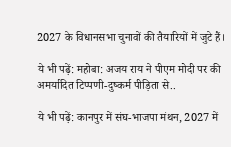2027 के विधानसभा चुनावों की तैयारियों में जुटे हैं।

ये भी पढ़ें: महोबा: अजय राय ने पीएम मोदी पर की अमर्यादित टिप्पणी-दुष्कर्म पीड़िता से..

ये भी पढ़ें: कानपुर में संघ-भाजपा मंथन, 2027 में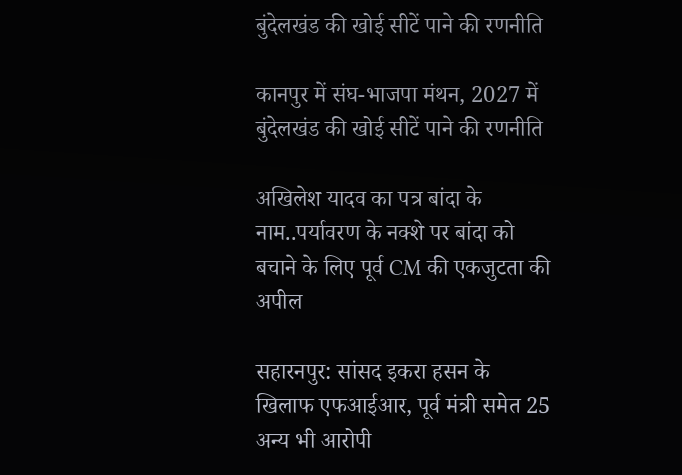बुंदेलखंड की खोई सीटें पाने की रणनीति

कानपुर में संघ-भाजपा मंथन, 2027 में बुंदेलखंड की खोई सीटें पाने की रणनीति

अखिलेश यादव का पत्र बांदा के नाम..पर्यावरण के नक्शे पर बांदा को बचाने के लिए पूर्व CM की एकजुटता की अपील

सहारनपुर: सांसद इकरा हसन के खिलाफ एफआईआर, पूर्व मंत्री समेत 25 अन्य भी आरोपी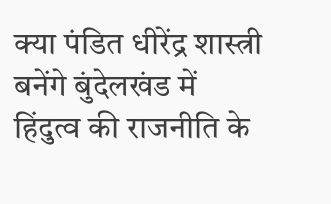क्या पंडित धीरेंद्र शास्त्री बनेंगे बुंदेलखंड में हिंदुत्व की राजनीति के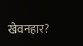खेवनहार?